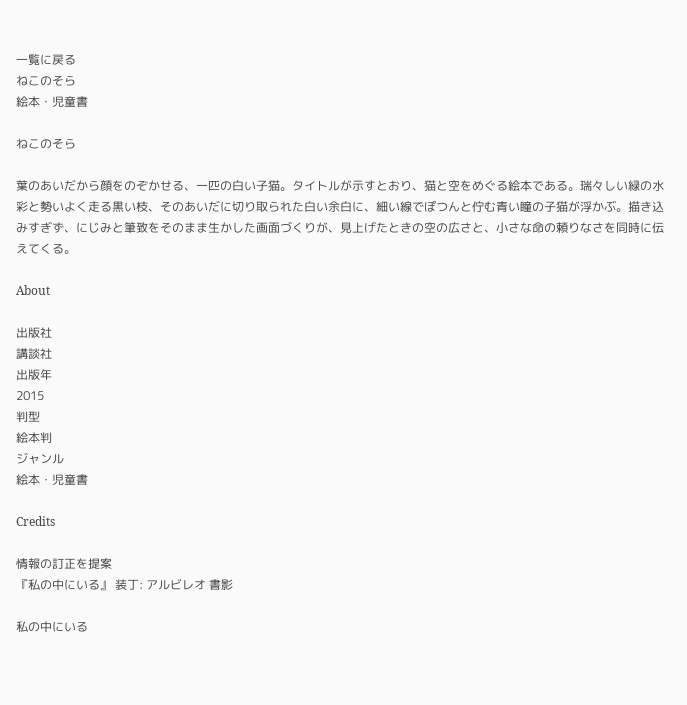一覧に戻る
ねこのそら
絵本・児童書

ねこのそら

葉のあいだから顔をのぞかせる、一匹の白い子猫。タイトルが示すとおり、猫と空をめぐる絵本である。瑞々しい緑の水彩と勢いよく走る黒い枝、そのあいだに切り取られた白い余白に、細い線でぽつんと佇む青い瞳の子猫が浮かぶ。描き込みすぎず、にじみと筆致をそのまま生かした画面づくりが、見上げたときの空の広さと、小さな命の頼りなさを同時に伝えてくる。

About

出版社
講談社
出版年
2015
判型
絵本判
ジャンル
絵本・児童書

Credits

情報の訂正を提案
『私の中にいる』 装丁: アルビレオ 書影

私の中にいる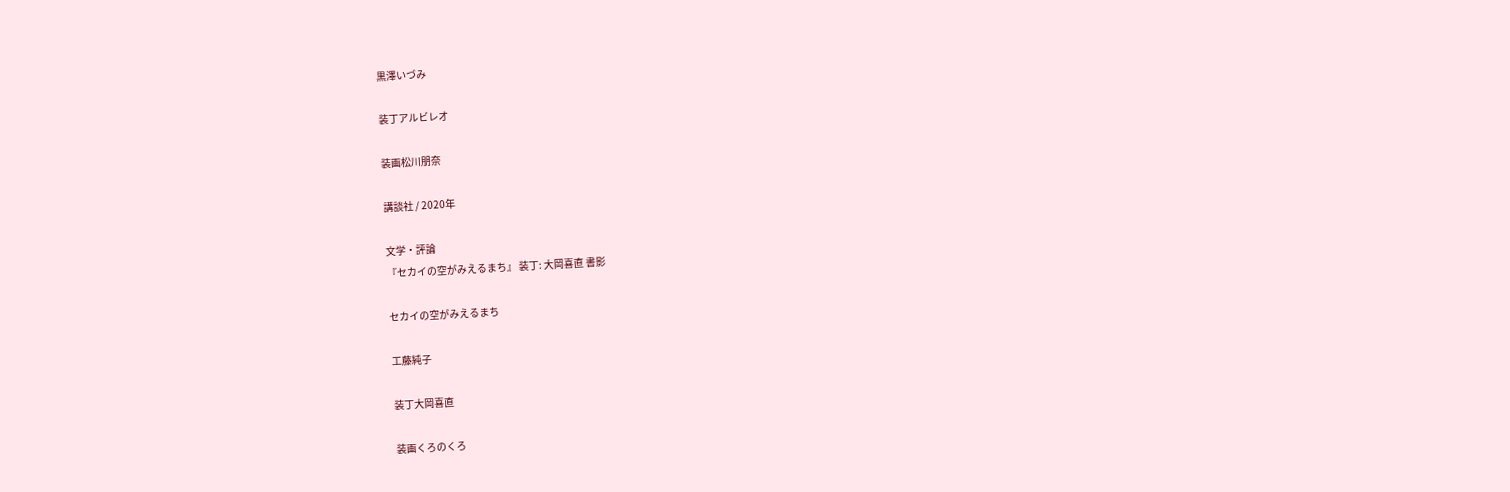黒澤いづみ

装丁アルビレオ

装画松川朋奈

講談社 / 2020年

文学・評論
『セカイの空がみえるまち』 装丁: 大岡喜直 書影

セカイの空がみえるまち

工藤純子

装丁大岡喜直

装画くろのくろ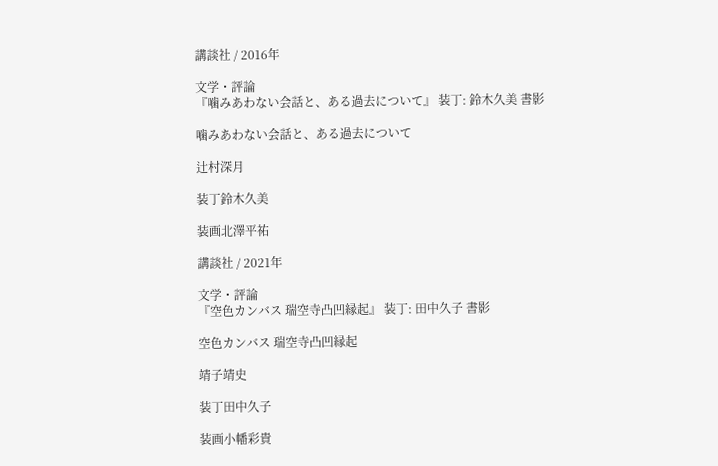講談社 / 2016年

文学・評論
『噛みあわない会話と、ある過去について』 装丁: 鈴木久美 書影

噛みあわない会話と、ある過去について

辻村深月

装丁鈴木久美

装画北澤平祐

講談社 / 2021年

文学・評論
『空色カンバス 瑞空寺凸凹縁起』 装丁: 田中久子 書影

空色カンバス 瑞空寺凸凹縁起

靖子靖史

装丁田中久子

装画小幡彩貴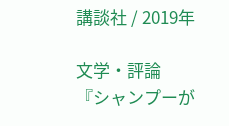講談社 / 2019年

文学・評論
『シャンプーが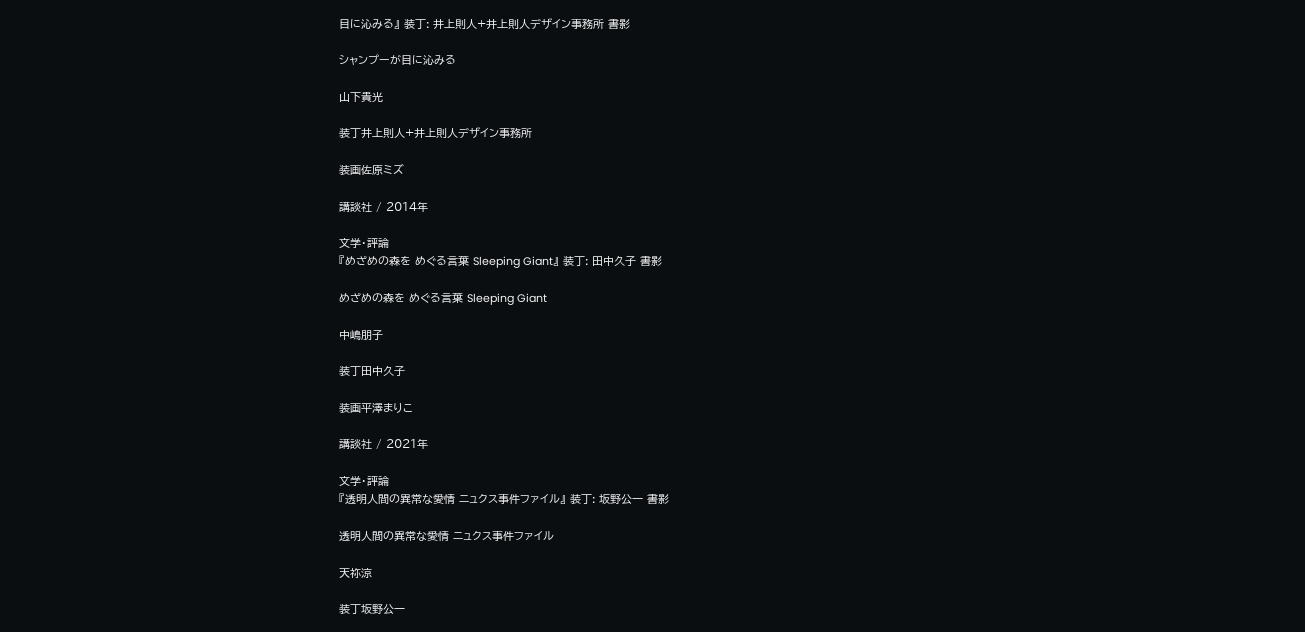目に沁みる』 装丁: 井上則人+井上則人デザイン事務所 書影

シャンプーが目に沁みる

山下貴光

装丁井上則人+井上則人デザイン事務所

装画佐原ミズ

講談社 / 2014年

文学・評論
『めざめの森を めぐる言葉 Sleeping Giant』 装丁: 田中久子 書影

めざめの森を めぐる言葉 Sleeping Giant

中嶋朋子

装丁田中久子

装画平澤まりこ

講談社 / 2021年

文学・評論
『透明人間の異常な愛情 ニュクス事件ファイル』 装丁: 坂野公一 書影

透明人間の異常な愛情 ニュクス事件ファイル

天祢涼

装丁坂野公一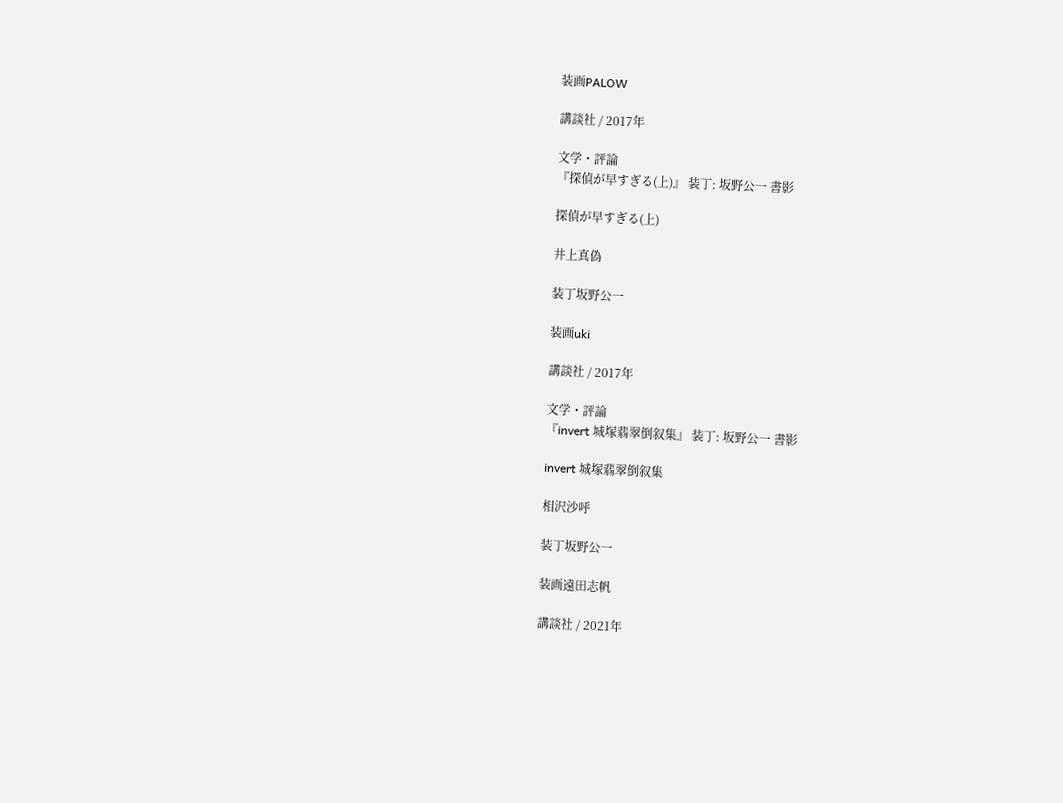装画PALOW

講談社 / 2017年

文学・評論
『探偵が早すぎる(上)』 装丁: 坂野公一 書影

探偵が早すぎる(上)

井上真偽

装丁坂野公一

装画uki

講談社 / 2017年

文学・評論
『invert 城塚翡翠倒叙集』 装丁: 坂野公一 書影

invert 城塚翡翠倒叙集

相沢沙呼

装丁坂野公一

装画遠田志帆

講談社 / 2021年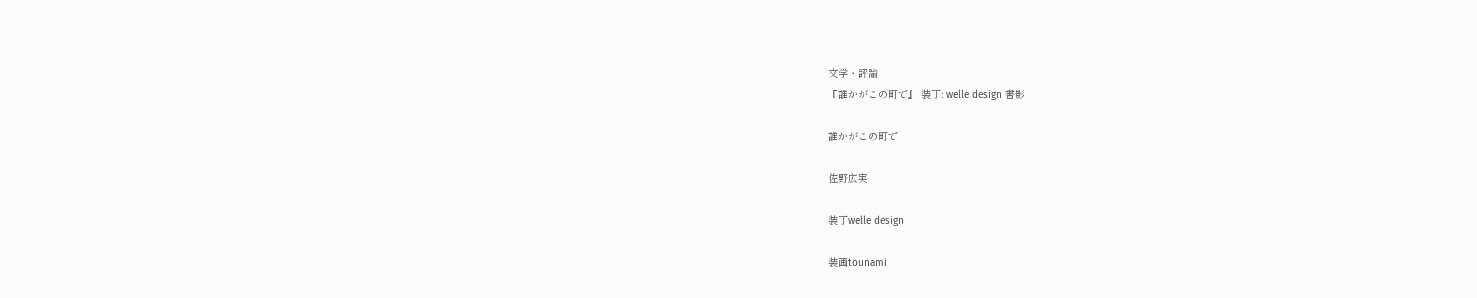文学・評論
『誰かがこの町で』 装丁: welle design 書影

誰かがこの町で

佐野広実

装丁welle design

装画tounami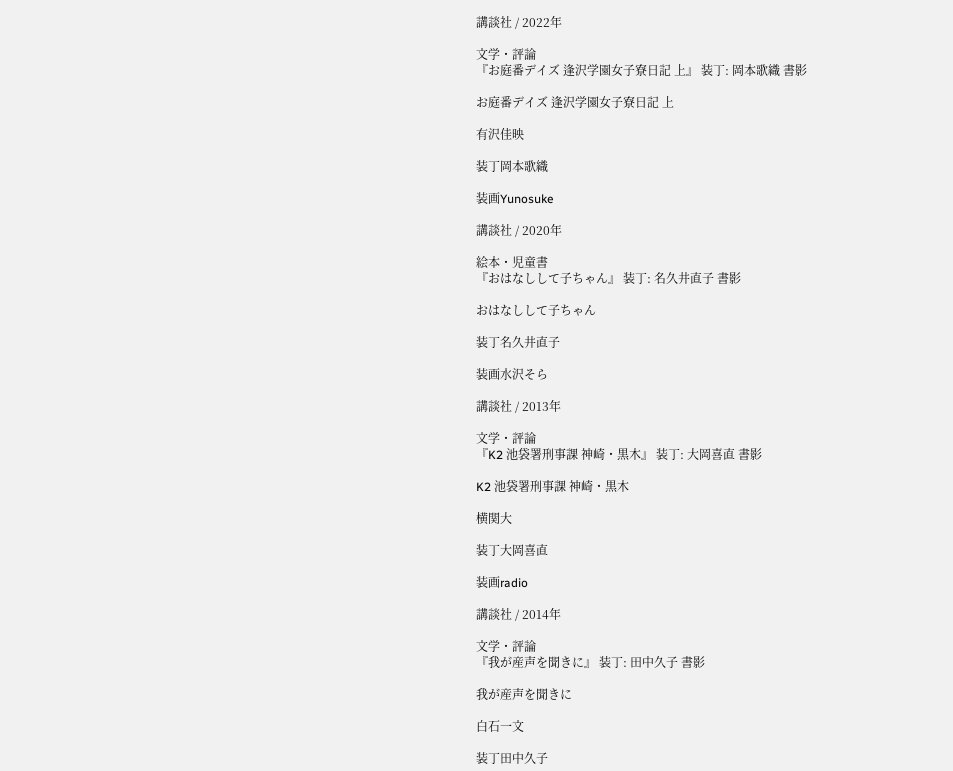講談社 / 2022年

文学・評論
『お庭番デイズ 逢沢学園女子寮日記 上』 装丁: 岡本歌織 書影

お庭番デイズ 逢沢学園女子寮日記 上

有沢佳映

装丁岡本歌織

装画Yunosuke

講談社 / 2020年

絵本・児童書
『おはなしして子ちゃん』 装丁: 名久井直子 書影

おはなしして子ちゃん

装丁名久井直子

装画水沢そら

講談社 / 2013年

文学・評論
『K2 池袋署刑事課 神崎・黒木』 装丁: 大岡喜直 書影

K2 池袋署刑事課 神崎・黒木

横関大

装丁大岡喜直

装画radio

講談社 / 2014年

文学・評論
『我が産声を聞きに』 装丁: 田中久子 書影

我が産声を聞きに

白石一文

装丁田中久子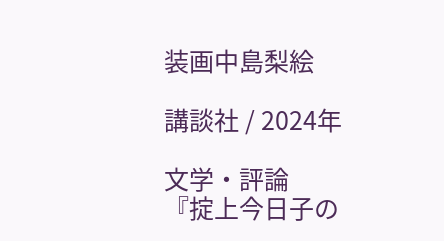装画中島梨絵

講談社 / 2024年

文学・評論
『掟上今日子の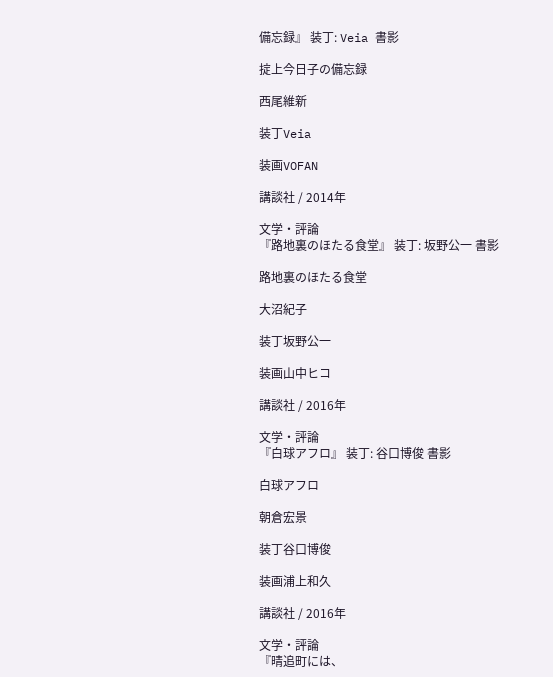備忘録』 装丁: Veia 書影

掟上今日子の備忘録

西尾維新

装丁Veia

装画VOFAN

講談社 / 2014年

文学・評論
『路地裏のほたる食堂』 装丁: 坂野公一 書影

路地裏のほたる食堂

大沼紀子

装丁坂野公一

装画山中ヒコ

講談社 / 2016年

文学・評論
『白球アフロ』 装丁: 谷口博俊 書影

白球アフロ

朝倉宏景

装丁谷口博俊

装画浦上和久

講談社 / 2016年

文学・評論
『晴追町には、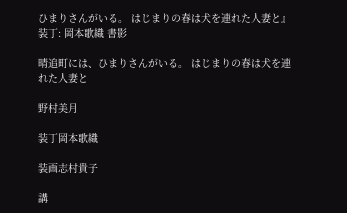ひまりさんがいる。 はじまりの春は犬を連れた人妻と』 装丁: 岡本歌織 書影

晴追町には、ひまりさんがいる。 はじまりの春は犬を連れた人妻と

野村美月

装丁岡本歌織

装画志村貴子

講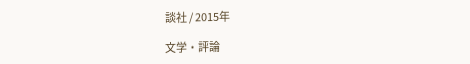談社 / 2015年

文学・評論